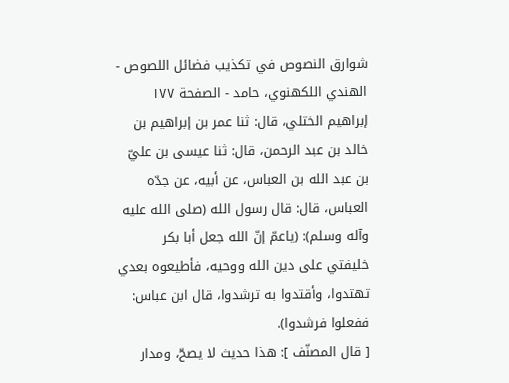شوارق النصوص في تكذيب فضائل اللصوص - الهندي اللكهنوي، حامد - الصفحة ١٧٧
إبراهيم الختلي، قال: ثنا عمر بن إبراهيم بن خالد بن عبد الرحمن، قال: ثنا عيسى بن عليّ بن عبد الله بن العباس، عن أبيه، عن جدّه العباس، قال: قال رسول الله (صلى الله عليه وآله وسلم): (ياعمّ إنّ الله جعل أبا بكر خليفتي على دين الله ووحيه، فأطيعوه بعدي تهتدوا، وأقتدوا به ترشدوا، قال ابن عباس: ففعلوا فرشدوا).
[ قال المصنّف ]: هذا حديث لا يصحّ، ومدار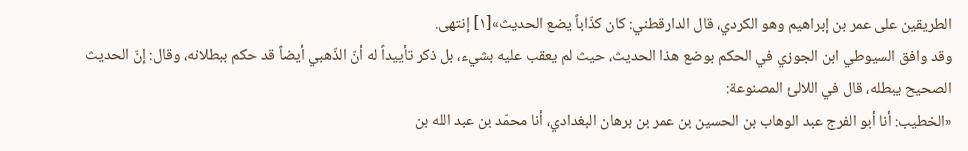الطريقين على عمر بن إبراهيم وهو الكردي، قال الدارقطني: كان كذّاباً يضع الحديث»[١] إنتهى.
وقد وافق السيوطي ابن الجوزي في الحكم بوضع هذا الحديث، حيث لم يعقب عليه بشيء، بل ذكر تأييداً له أنّ الذّهبي أيضاً قد حكم ببطلانه، وقال: إنّ الحديث الصحيح يبطله، قال في اللالئ المصنوعة:
«الخطيب: أنا أبو الفرج عبد الوهاب بن الحسين بن عمر بن برهان البغدادي، أنا محمّد بن عبد الله بن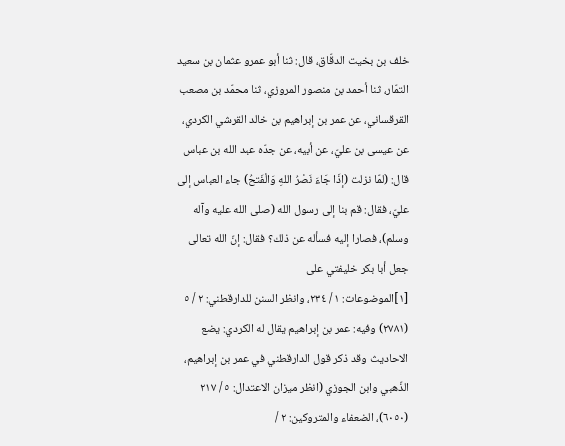خلف بن بخيت الدقّاق، قال: ثنا أبو عمرو عثمان بن سعيد التمّار، ثنا أحمد بن منصور المروزي، ثنا محمّد بن مصعب القرقساني، عن عمر بن إبراهيم بن خالد القرشي الكردي، عن عيسى بن عليّ، عن أبيه، عن جدّه عبد الله بن عباس قال: (لمّا نزلت (إذَا جَاءَ نَصْرُ اللهِ وَالْفَتحُ) جاء العباس إلى عليّ، فقال: قم بنا إلى رسول الله (صلى الله عليه وآله وسلم)، فصارا إليه فسأله عن ذلك؟ فقال: إنّ الله تعالى جعل أبا بكر خليفتي على
[١]الموضوعات: ١ / ٢٣٤، وانظر السنن للدارقطني: ٢ / ٥ (٢٧٨١) وفيه: عمر بن إبراهيم يقال له الكردي: يضع الاحاديث وقد ذكر قول الدارقطني في عمر بن إبراهيم، الذّهبي وابن الجوزي (انظر ميزان الاعتدال: ٥ / ٢١٧ (٦٠٥٠)، الضعفاء والمتروكين: ٢ /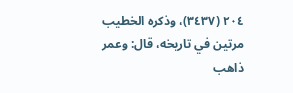٢٠٤ (٣٤٣٧)، وذكره الخطيب مرتين في تاريخه، قال: وعمر ذاهب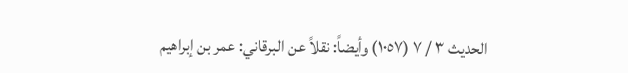الحديث ٣ / ٧ (١٠٥٧) وأيضاً: نقلاً عن البرقاني: عمر بن إبراهيم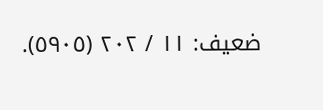ضعيف: ١١ / ٢٠٢ (٥٩٠٥).